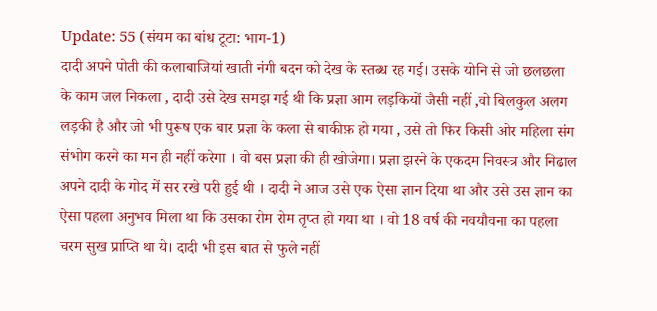Update: 55 (संयम का बांध टूटा: भाग-1)
दादी अपने पोती की कलाबाजियां खाती नंगी बदन को देख के स्तब्ध रह गई। उसके योनि से जो छलछला के काम जल निकला , दादी उसे देख समझ गई थी कि प्रज्ञा आम लड़कियों जैसी नहीं ,वो बिलकुल अलग लड़की है और जो भी पुरूष एक बार प्रज्ञा के कला से बाकीफ़ हो गया , उसे तो फिर किसी ओर महिला संग संभोग करने का मन ही नहीं करेगा । वो बस प्रज्ञा की ही खोजेगा। प्रज्ञा झरने के एकदम निवस्त्र और निढाल अपने दादी के गोद में सर रखे परी हुई थी । दादी ने आज उसे एक ऐसा ज्ञान दिया था और उसे उस ज्ञान का ऐसा पहला अनुभव मिला था कि उसका रोम रोम तृप्त हो गया था । वो 18 वर्ष की नवयौवना का पहला चरम सुख प्राप्ति था ये। दादी भी इस बात से फुले नहीं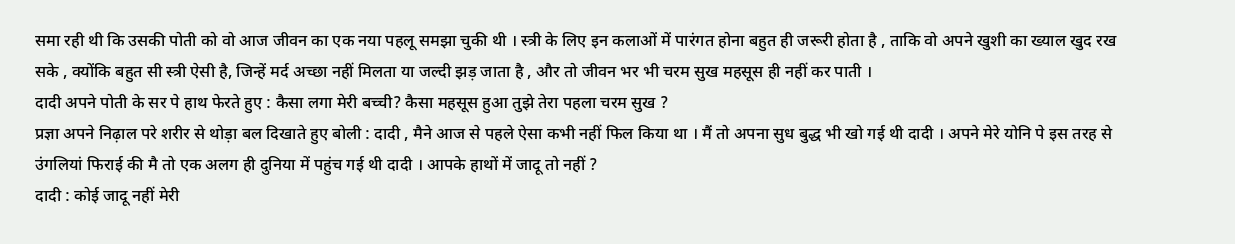समा रही थी कि उसकी पोती को वो आज जीवन का एक नया पहलू समझा चुकी थी । स्त्री के लिए इन कलाओं में पारंगत होना बहुत ही जरूरी होता है , ताकि वो अपने खुशी का ख्याल खुद रख सके , क्योंकि बहुत सी स्त्री ऐसी है, जिन्हें मर्द अच्छा नहीं मिलता या जल्दी झड़ जाता है , और तो जीवन भर भी चरम सुख महसूस ही नहीं कर पाती ।
दादी अपने पोती के सर पे हाथ फेरते हुए : कैसा लगा मेरी बच्ची? कैसा महसूस हुआ तुझे तेरा पहला चरम सुख ?
प्रज्ञा अपने निढ़ाल परे शरीर से थोड़ा बल दिखाते हुए बोली : दादी , मैने आज से पहले ऐसा कभी नहीं फिल किया था । मैं तो अपना सुध बुद्ध भी खो गई थी दादी । अपने मेरे योनि पे इस तरह से उंगलियां फिराई की मै तो एक अलग ही दुनिया में पहुंच गई थी दादी । आपके हाथों में जादू तो नहीं ?
दादी : कोई जादू नहीं मेरी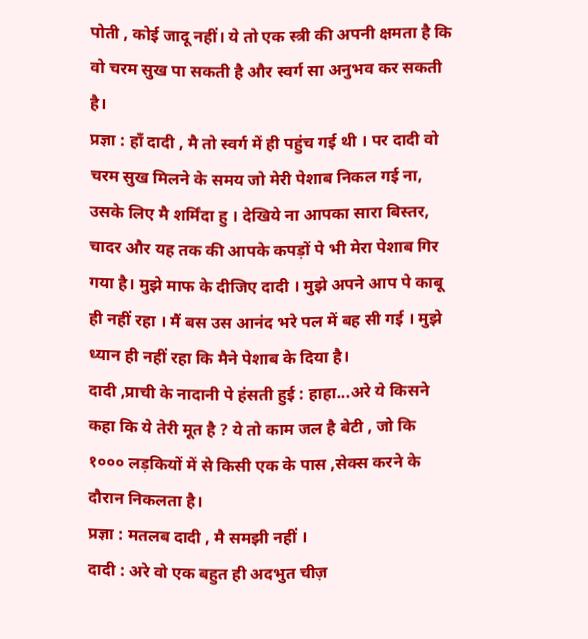पोती , कोई जादू नहीं। ये तो एक स्त्री की अपनी क्षमता है कि वो चरम सुख पा सकती है और स्वर्ग सा अनुभव कर सकती है।
प्रज्ञा : हाँ दादी , मै तो स्वर्ग में ही पहुंच गई थी । पर दादी वो चरम सुख मिलने के समय जो मेरी पेशाब निकल गई ना, उसके लिए मै शर्मिंदा हु । देखिये ना आपका सारा बिस्तर, चादर और यह तक की आपके कपड़ों पे भी मेरा पेशाब गिर गया है। मुझे माफ के दीजिए दादी । मुझे अपने आप पे काबू ही नहीं रहा । मैं बस उस आनंद भरे पल में बह सी गई । मुझे ध्यान ही नहीं रहा कि मैने पेशाब के दिया है।
दादी ,प्राची के नादानी पे हंसती हुई : हाहा...अरे ये किसने कहा कि ये तेरी मूत है ? ये तो काम जल है बेटी , जो कि १००० लड़कियों में से किसी एक के पास ,सेक्स करने के दौरान निकलता है।
प्रज्ञा : मतलब दादी , मै समझी नहीं ।
दादी : अरे वो एक बहुत ही अदभुत चीज़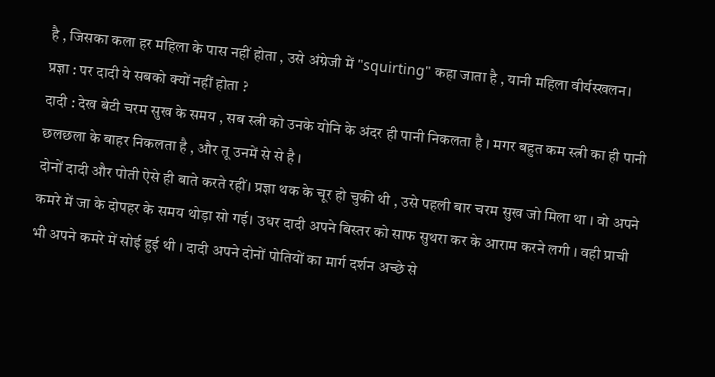है , जिसका कला हर महिला के पास नहीं होता , उसे अंग्रेजी में "squirting" कहा जाता है , यानी महिला वीर्यस्खलन।
प्रज्ञा : पर दादी ये सबको क्यों नहीं होता ?
दादी : देख बेटी चरम सुख के समय , सब स्त्री को उनके योनि के अंदर ही पानी निकलता है । मगर बहुत कम स्त्री का ही पानी छलछला के बाहर निकलता है , और तू उनमें से से है ।
दोनों दादी और पोती ऐसे ही बाते करते रहीं। प्रज्ञा थक के चूर हो चुकी थी , उसे पहली बार चरम सुख जो मिला था । वो अपने कमरे में जा के दोपहर के समय थोड़ा सो गई। उधर दादी अपने बिस्तर को साफ सुथरा कर के आराम करने लगी । वही प्राची भी अपने कमरे में सोई हुई थी । दादी अपने दोनों पोतियों का मार्ग दर्शन अच्छे से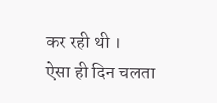कर रही थी ।
ऐसा ही दिन चलता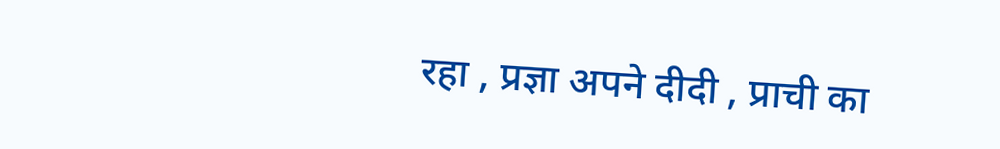रहा , प्रज्ञा अपने दीदी , प्राची का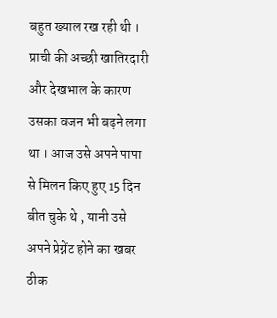बहुत ख्याल रख रही थी । प्राची की अच्छी खातिरदारी और देखभाल के कारण उसका वजन भी बढ़ने लगा था । आज उसे अपने पापा से मिलन किए हुए 15 दिन बीत चुके थे , यानी उसे अपने प्रेग्नेंट होने का खबर ठीक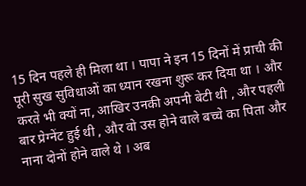15 दिन पहले ही मिला था । पापा ने इन 15 दिनों में प्राची की पूरी सुख सुविधाओं का ध्यान रखना शुरू कर दिया था । और करते भी क्यों ना, आखिर उनकी अपनी बेटी थी , और पहली बार प्रेग्नेंट हुई थी , और वो उस होने वाले बच्चे का पिता और नाना दोनों होने वाले थे । अब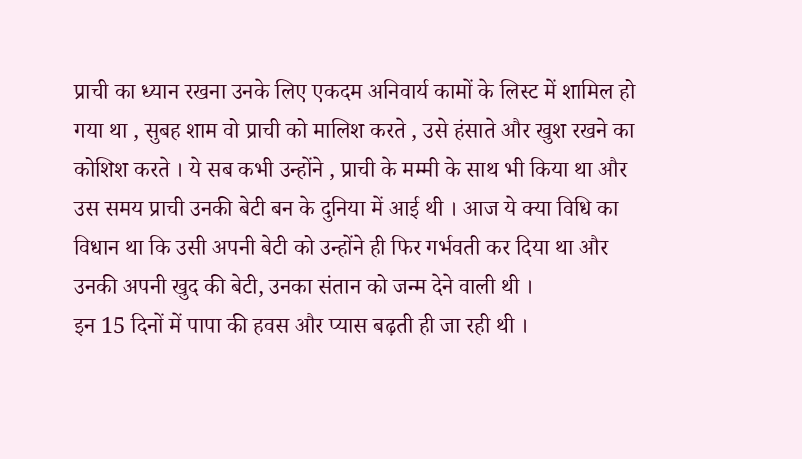प्राची का ध्यान रखना उनके लिए एकदम अनिवार्य कामों के लिस्ट में शामिल हो गया था , सुबह शाम वो प्राची को मालिश करते , उसे हंसाते और खुश रखने का कोशिश करते । ये सब कभी उन्होंने , प्राची के मम्मी के साथ भी किया था और उस समय प्राची उनकी बेटी बन के दुनिया में आई थी । आज ये क्या विधि का विधान था कि उसी अपनी बेटी को उन्होंने ही फिर गर्भवती कर दिया था और उनकी अपनी खुद की बेटी, उनका संतान को जन्म देने वाली थी ।
इन 15 दिनों में पापा की हवस और प्यास बढ़ती ही जा रही थी ।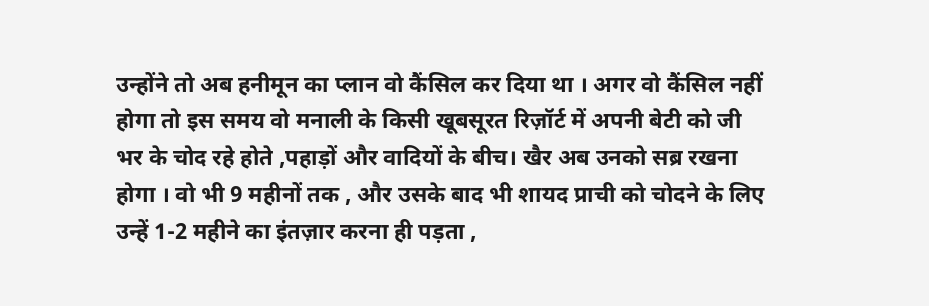उन्होंने तो अब हनीमून का प्लान वो कैंसिल कर दिया था । अगर वो कैंसिल नहीं होगा तो इस समय वो मनाली के किसी खूबसूरत रिज़ॉर्ट में अपनी बेटी को जी भर के चोद रहे होते ,पहाड़ों और वादियों के बीच। खैर अब उनको सब्र रखना होगा । वो भी 9 महीनों तक , और उसके बाद भी शायद प्राची को चोदने के लिए उन्हें 1-2 महीने का इंतज़ार करना ही पड़ता ,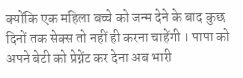क्योंकि एक महिला बच्चे को जन्म देने के बाद कुछ दिनों तक सेक्स तो नहीं ही करना चाहेंगी । पापा को अपने बेटी को प्रेग्नेंट कर देना अब भारी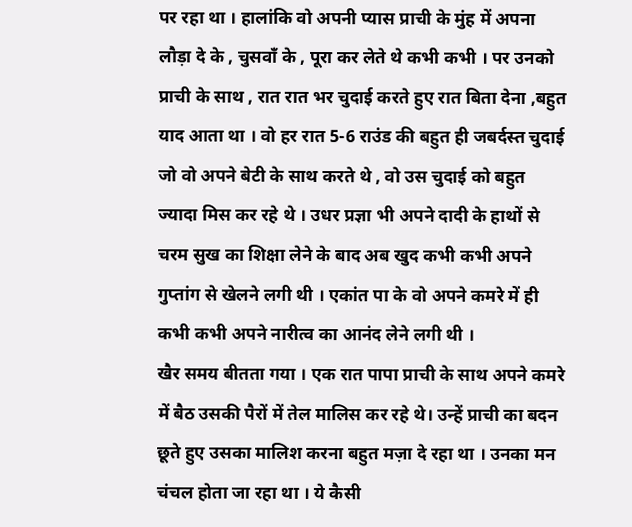पर रहा था । हालांकि वो अपनी प्यास प्राची के मुंह में अपना लौड़ा दे के , चुसवाँ के , पूरा कर लेते थे कभी कभी । पर उनको प्राची के साथ , रात रात भर चुदाई करते हुए रात बिता देना ,बहुत याद आता था । वो हर रात 5-6 राउंड की बहुत ही जबर्दस्त चुदाई जो वो अपने बेटी के साथ करते थे , वो उस चुदाई को बहुत ज्यादा मिस कर रहे थे । उधर प्रज्ञा भी अपने दादी के हाथों से चरम सुख का शिक्षा लेने के बाद अब खुद कभी कभी अपने गुप्तांग से खेलने लगी थी । एकांत पा के वो अपने कमरे में ही कभी कभी अपने नारीत्व का आनंद लेने लगी थी ।
खैर समय बीतता गया । एक रात पापा प्राची के साथ अपने कमरे में बैठ उसकी पैरों में तेल मालिस कर रहे थे। उन्हें प्राची का बदन छूते हुए उसका मालिश करना बहुत मज़ा दे रहा था । उनका मन चंचल होता जा रहा था । ये कैसी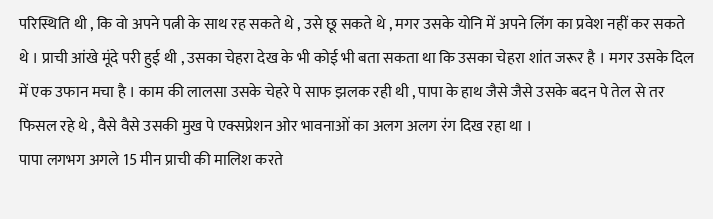परिस्थिति थी , कि वो अपने पत्नी के साथ रह सकते थे , उसे छू सकते थे , मगर उसके योनि में अपने लिंग का प्रवेश नहीं कर सकते थे । प्राची आंखे मूंदे परी हुई थी , उसका चेहरा देख के भी कोई भी बता सकता था कि उसका चेहरा शांत जरूर है । मगर उसके दिल में एक उफान मचा है । काम की लालसा उसके चेहरे पे साफ झलक रही थी , पापा के हाथ जैसे जैसे उसके बदन पे तेल से तर फिसल रहे थे , वैसे वैसे उसकी मुख पे एक्सप्रेशन ओर भावनाओं का अलग अलग रंग दिख रहा था ।
पापा लगभग अगले 15 मीन प्राची की मालिश करते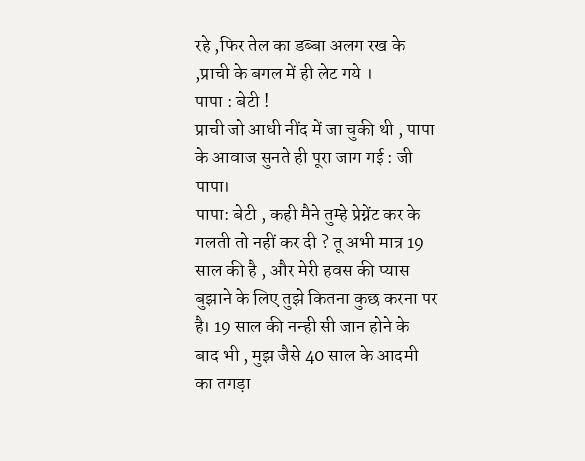रहे ,फिर तेल का डब्बा अलग रख के ,प्राची के बगल में ही लेट गये ।
पापा : बेटी !
प्राची जो आधी नींद में जा चुकी थी , पापा के आवाज सुनते ही पूरा जाग गई : जी पापा।
पापा: बेटी , कही मैने तुम्हे प्रेग्नेंट कर के गलती तो नहीं कर दी ? तू अभी मात्र 19 साल की है , और मेरी हवस की प्यास बुझाने के लिए तुझे कितना कुछ करना पर है। 19 साल की नन्ही सी जान होने के बाद भी , मुझ जैसे 40 साल के आदमी का तगड़ा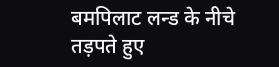बमपिलाट लन्ड के नीचे तड़पते हुए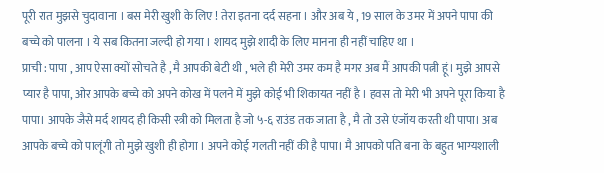पूरी रात मुझसे चुदावाना । बस मेरी खुशी के लिए ! तेरा इतना दर्द सहना । और अब ये , 19 साल के उमर में अपने पापा की बच्चे को पालना । ये सब कितना जल्दी हो गया । शायद मुझे शादी के लिए मानना ही नहीं चाहिए था ।
प्राची : पापा , आप ऐसा क्यों सोचते है , मै आपकी बेटी थी , भले ही मेरी उमर कम है मगर अब मैं आपकी पत्नी हूं। मुझे आपसे प्यार है पापा, ओर आपके बच्चे को अपने कोख में पलने में मुझे कोई भी शिकायत नहीं है । हवस तो मेरी भी अपने पूरा किया है पापा। आपके जैसे मर्द शायद ही किसी स्त्री को मिलता है जो ५-६ राउंड तक जाता है , मै तो उसे एंजॉय करती थी पापा। अब आपके बच्चे को पालूंगी तो मुझे खुशी ही होगा । अपने कोई गलती नहीं की है पापा। मै आपको पति बना के बहुत भाग्यशाली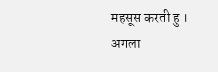महसूस करती हु ।
अगला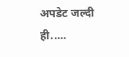अपडेट जल्दी ही.....